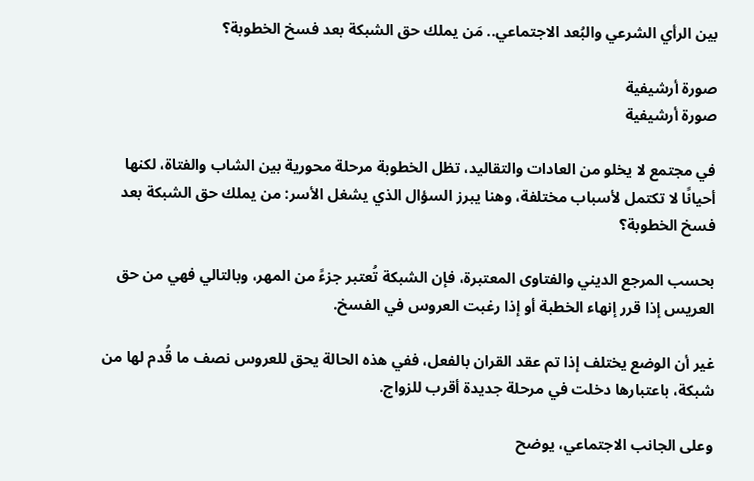بين الرأي الشرعي والبُعد الاجتماعي.. مَن يملك حق الشبكة بعد فسخ الخطوبة؟

صورة أرشيفية
صورة أرشيفية

في مجتمع لا يخلو من العادات والتقاليد، تظل الخطوبة مرحلة محورية بين الشاب والفتاة، لكنها أحيانًا لا تكتمل لأسباب مختلفة، وهنا يبرز السؤال الذي يشغل الأسر: من يملك حق الشبكة بعد فسخ الخطوبة؟

بحسب المرجع الديني والفتاوى المعتبرة، فإن الشبكة تُعتبر جزءً من المهر، وبالتالي فهي من حق العريس إذا قرر إنهاء الخطبة أو إذا رغبت العروس في الفسخ.

غير أن الوضع يختلف إذا تم عقد القران بالفعل، ففي هذه الحالة يحق للعروس نصف ما قُدم لها من شبكة، باعتبارها دخلت في مرحلة جديدة أقرب للزواج.

وعلى الجانب الاجتماعي، يوضح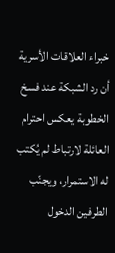خبراء العلاقات الأسرية أن رد الشبكة عند فسخ الخطوبة يعكس احترام العائلة لارتباط لم يُكتب له الاستمرار، ويجنّب الطرفين الدخول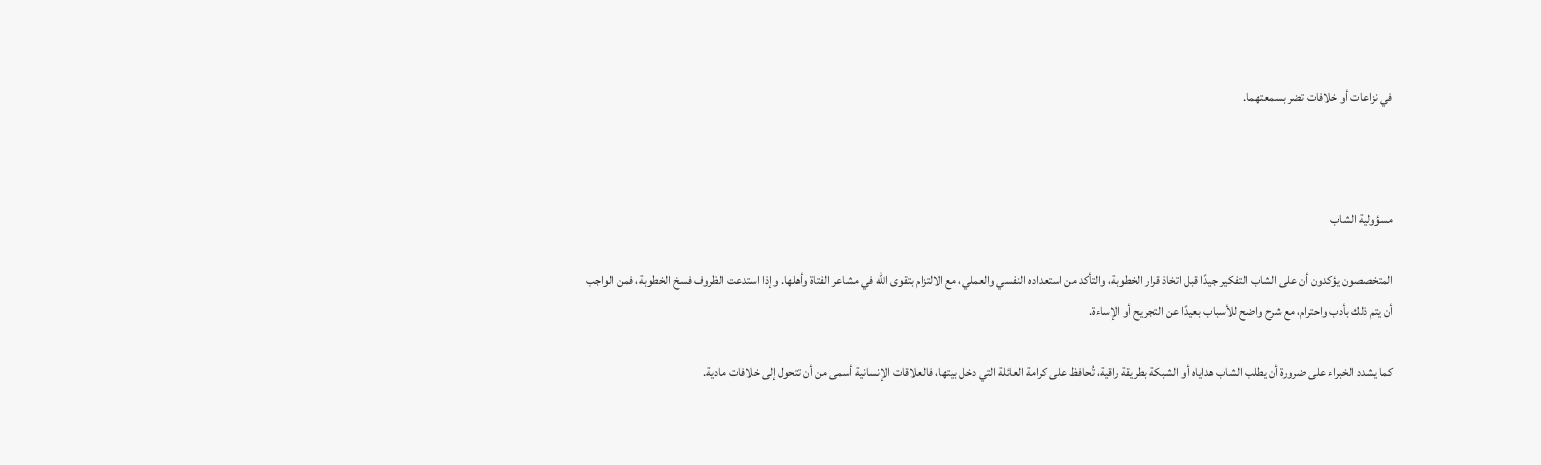في نزاعات أو خلافات تضر بسمعتهما.



مسؤولية الشاب

المتخصصون يؤكدون أن على الشاب التفكير جيدًا قبل اتخاذ قرار الخطوبة، والتأكد من استعداده النفسي والعملي، مع الالتزام بتقوى الله في مشاعر الفتاة وأهلها. وإذا استدعت الظروف فسخ الخطوبة، فمن الواجب أن يتم ذلك بأدب واحترام، مع شرح واضح للأسباب بعيدًا عن التجريح أو الإساءة.

كما يشدد الخبراء على ضرورة أن يطلب الشاب هداياه أو الشبكة بطريقة راقية، تُحافظ على كرامة العائلة التي دخل بيتها، فالعلاقات الإنسانية أسمى من أن تتحول إلى خلافات مادية.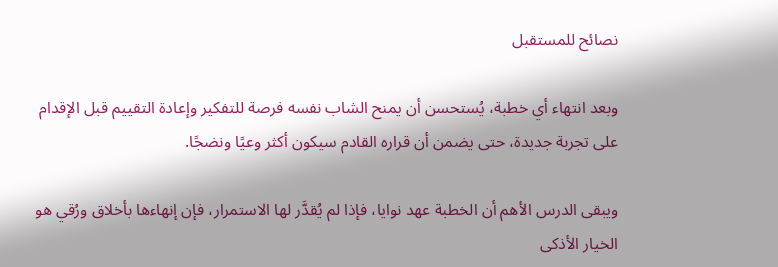نصائح للمستقبل

وبعد انتهاء أي خطبة، يُستحسن أن يمنح الشاب نفسه فرصة للتفكير وإعادة التقييم قبل الإقدام على تجربة جديدة، حتى يضمن أن قراره القادم سيكون أكثر وعيًا ونضجًا.

ويبقى الدرس الأهم أن الخطبة عهد نوايا، فإذا لم يُقدَّر لها الاستمرار، فإن إنهاءها بأخلاق ورُقي هو الخيار الأذكى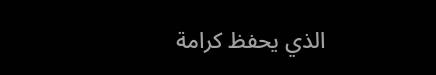الذي يحفظ كرامة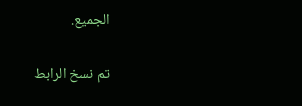الجميع.

تم نسخ الرابط